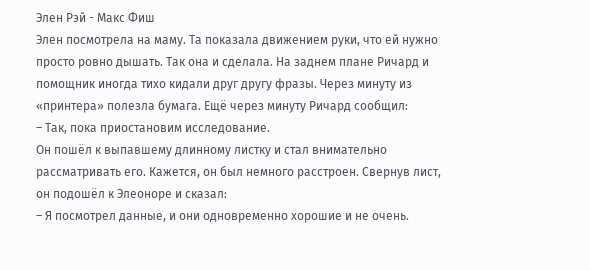Элен Рэй - Макс Фиш
Элен посмотрела на маму. Та показала движением руки, что ей нужно просто ровно дышать. Так она и сделала. На заднем плане Ричард и помощник иногда тихо кидали друг другу фразы. Через минуту из «принтера» полезла бумага. Ещё через минуту Ричард сообщил:
– Так, пока приостановим исследование.
Он пошёл к выпавшему длинному листку и стал внимательно рассматривать его. Кажется, он был немного расстроен. Свернув лист, он подошёл к Элеоноре и сказал:
– Я посмотрел данные, и они одновременно хорошие и не очень.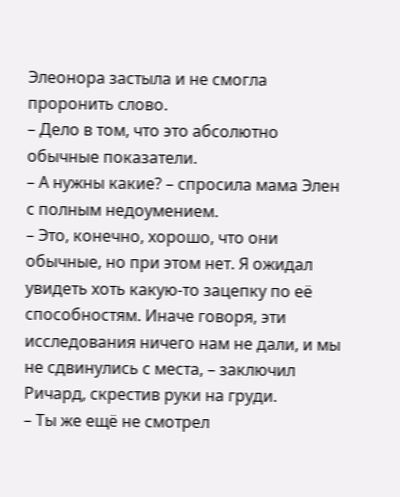Элеонора застыла и не смогла проронить слово.
– Дело в том, что это абсолютно обычные показатели.
– А нужны какие? – спросила мама Элен с полным недоумением.
– Это, конечно, хорошо, что они обычные, но при этом нет. Я ожидал увидеть хоть какую-то зацепку по её способностям. Иначе говоря, эти исследования ничего нам не дали, и мы не сдвинулись с места, – заключил Ричард, скрестив руки на груди.
– Ты же ещё не смотрел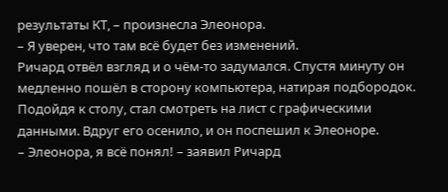результаты КТ, – произнесла Элеонора.
– Я уверен, что там всё будет без изменений.
Ричард отвёл взгляд и о чём-то задумался. Спустя минуту он медленно пошёл в сторону компьютера, натирая подбородок. Подойдя к столу, стал смотреть на лист с графическими данными. Вдруг его осенило, и он поспешил к Элеоноре.
– Элеонора, я всё понял! – заявил Ричард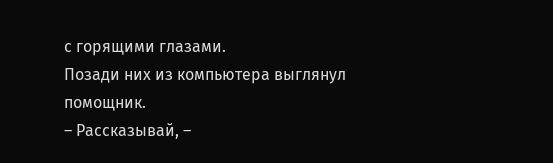с горящими глазами.
Позади них из компьютера выглянул помощник.
– Рассказывай, –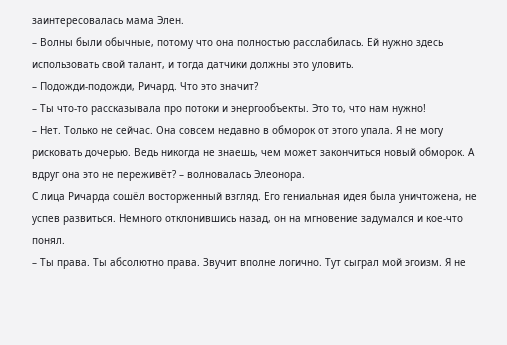заинтересовалась мама Элен.
– Волны были обычные, потому что она полностью расслабилась. Ей нужно здесь использовать свой талант, и тогда датчики должны это уловить.
– Подожди-подожди, Ричард. Что это значит?
– Ты что-то рассказывала про потоки и энергообъекты. Это то, что нам нужно!
– Нет. Только не сейчас. Она совсем недавно в обморок от этого упала. Я не могу рисковать дочерью. Ведь никогда не знаешь, чем может закончиться новый обморок. А вдруг она это не переживёт? – волновалась Элеонора.
С лица Ричарда сошёл восторженный взгляд. Его гениальная идея была уничтожена, не успев развиться. Немного отклонившись назад, он на мгновение задумался и кое-что понял.
– Ты права. Ты абсолютно права. Звучит вполне логично. Тут сыграл мой эгоизм. Я не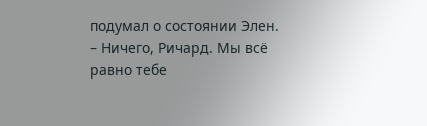подумал о состоянии Элен.
– Ничего, Ричард. Мы всё равно тебе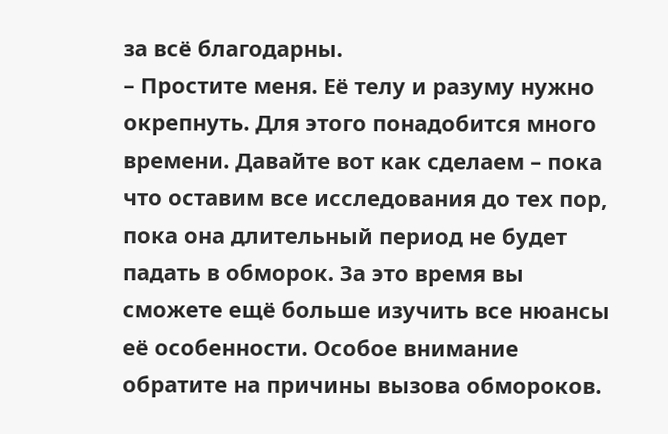за всё благодарны.
– Простите меня. Её телу и разуму нужно окрепнуть. Для этого понадобится много времени. Давайте вот как сделаем – пока что оставим все исследования до тех пор, пока она длительный период не будет падать в обморок. За это время вы сможете ещё больше изучить все нюансы её особенности. Особое внимание обратите на причины вызова обмороков.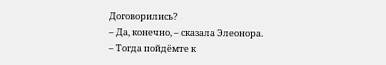Договорились?
– Да, конечно, – сказала Элеонора.
– Тогда пойдёмте к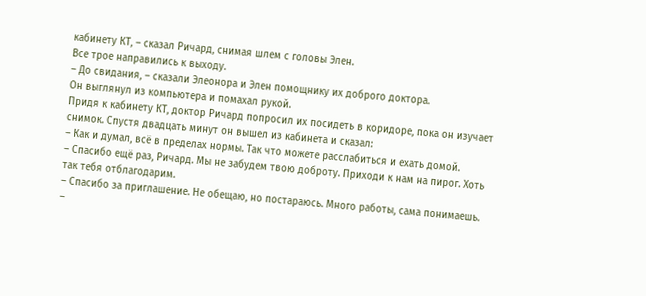кабинету КТ, – сказал Ричард, снимая шлем с головы Элен.
Все трое направились к выходу.
– До свидания, – сказали Элеонора и Элен помощнику их доброго доктора.
Он выглянул из компьютера и помахал рукой.
Придя к кабинету КТ, доктор Ричард попросил их посидеть в коридоре, пока он изучает снимок. Спустя двадцать минут он вышел из кабинета и сказал:
– Как и думал, всё в пределах нормы. Так что можете расслабиться и ехать домой.
– Спасибо ещё раз, Ричард. Мы не забудем твою доброту. Приходи к нам на пирог. Хоть так тебя отблагодарим.
– Спасибо за приглашение. Не обещаю, но постараюсь. Много работы, сама понимаешь.
–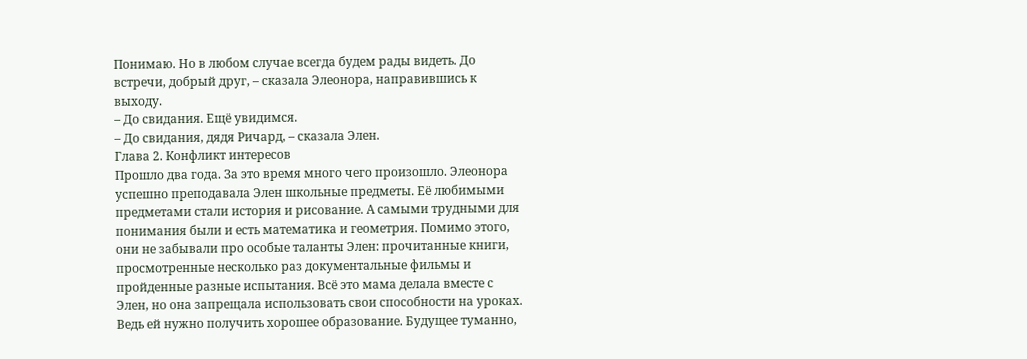Понимаю. Но в любом случае всегда будем рады видеть. До встречи, добрый друг, – сказала Элеонора, направившись к выходу.
– До свидания. Ещё увидимся.
– До свидания, дядя Ричард, – сказала Элен.
Глава 2. Конфликт интересов
Прошло два года. За это время много чего произошло. Элеонора успешно преподавала Элен школьные предметы. Её любимыми предметами стали история и рисование. А самыми трудными для понимания были и есть математика и геометрия. Помимо этого, они не забывали про особые таланты Элен: прочитанные книги, просмотренные несколько раз документальные фильмы и пройденные разные испытания. Всё это мама делала вместе с Элен, но она запрещала использовать свои способности на уроках. Ведь ей нужно получить хорошее образование. Будущее туманно,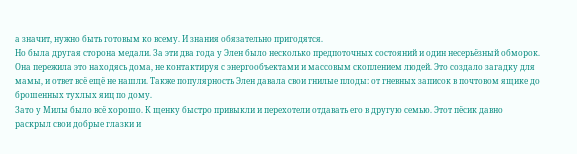а значит, нужно быть готовым ко всему. И знания обязательно пригодятся.
Но была другая сторона медали. За эти два года у Элен было несколько предпоточных состояний и один несерьёзный обморок. Она пережила это находясь дома, не контактируя с энергообъектами и массовым скоплением людей. Это создало загадку для мамы, и ответ всё ещё не нашли. Также популярность Элен давала свои гнилые плоды: от гневных записок в почтовом ящике до брошенных тухлых яиц по дому.
Зато у Милы было всё хорошо. К щенку быстро привыкли и перехотели отдавать его в другую семью. Этот пёсик давно раскрыл свои добрые глазки и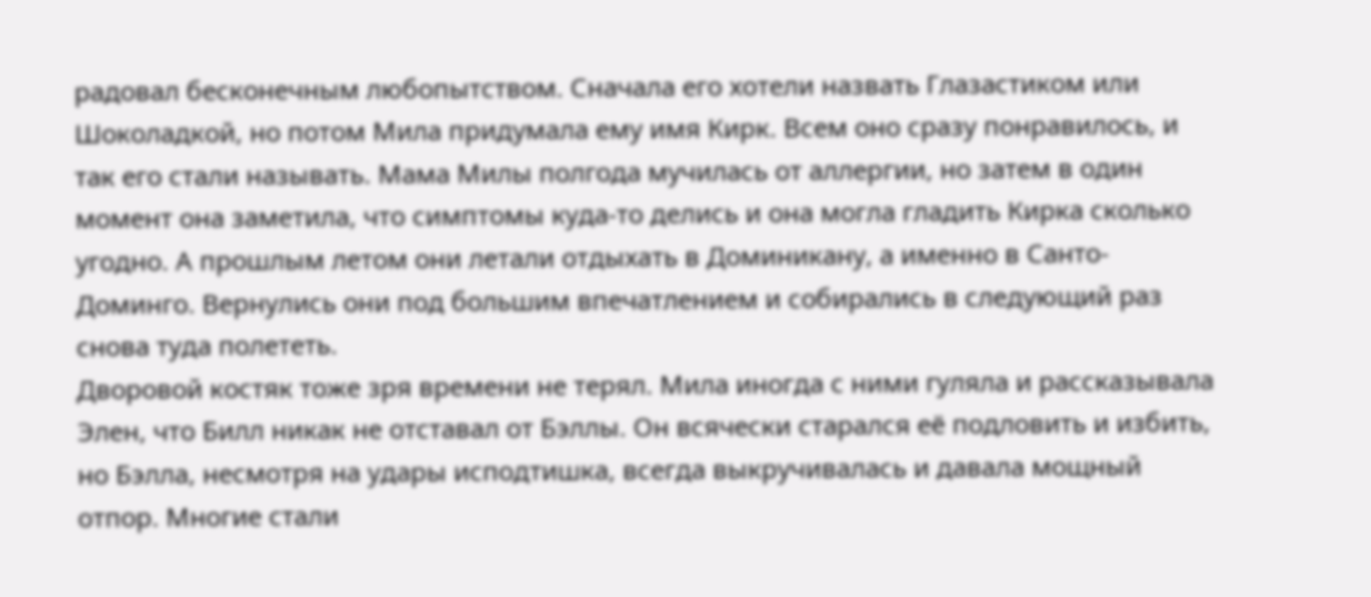радовал бесконечным любопытством. Сначала его хотели назвать Глазастиком или Шоколадкой, но потом Мила придумала ему имя Кирк. Всем оно сразу понравилось, и так его стали называть. Мама Милы полгода мучилась от аллергии, но затем в один момент она заметила, что симптомы куда-то делись и она могла гладить Кирка сколько угодно. А прошлым летом они летали отдыхать в Доминикану, а именно в Санто-Доминго. Вернулись они под большим впечатлением и собирались в следующий раз снова туда полететь.
Дворовой костяк тоже зря времени не терял. Мила иногда с ними гуляла и рассказывала Элен, что Билл никак не отставал от Бэллы. Он всячески старался её подловить и избить, но Бэлла, несмотря на удары исподтишка, всегда выкручивалась и давала мощный отпор. Многие стали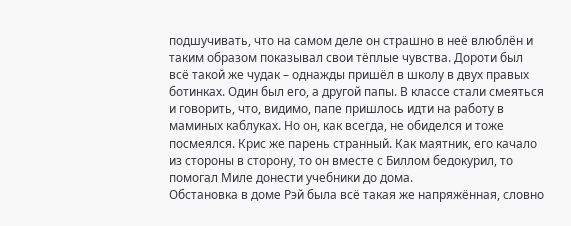подшучивать, что на самом деле он страшно в неё влюблён и таким образом показывал свои тёплые чувства. Дороти был всё такой же чудак – однажды пришёл в школу в двух правых ботинках. Один был его, а другой папы. В классе стали смеяться и говорить, что, видимо, папе пришлось идти на работу в маминых каблуках. Но он, как всегда, не обиделся и тоже посмеялся. Крис же парень странный. Как маятник, его качало из стороны в сторону, то он вместе с Биллом бедокурил, то помогал Миле донести учебники до дома.
Обстановка в доме Рэй была всё такая же напряжённая, словно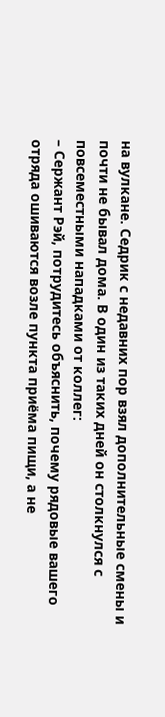на вулкане. Седрик с недавних пор взял дополнительные смены и почти не бывал дома. В один из таких дней он столкнулся с повсеместными нападками от коллег:
– Сержант Рэй, потрудитесь объяснить, почему рядовые вашего отряда ошиваются возле пункта приёма пищи, а не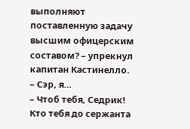выполняют поставленную задачу высшим офицерским составом? – упрекнул капитан Кастинелло.
– Сэр, я…
– Чтоб тебя, Седрик! Кто тебя до сержанта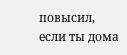повысил, если ты дома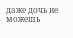даже дочь не можешь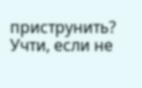приструнить? Учти, если не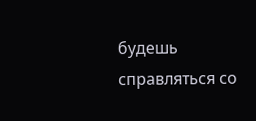будешь справляться со